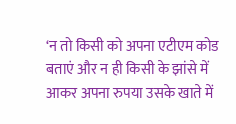‘न तो किसी को अपना एटीएम कोड बताएं और न ही किसी के झांसे में आकर अपना रुपया उसके खाते में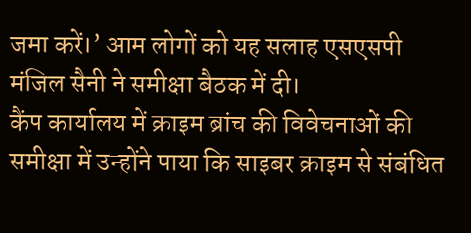जमा करें।’ आम लोगों को यह सलाह एसएसपी मंजिल सैनी ने समीक्षा बैठक में दी।
कैंप कार्यालय में क्राइम ब्रांच की विवेचनाओं की समीक्षा में उन्होंने पाया कि साइबर क्राइम से संबंधित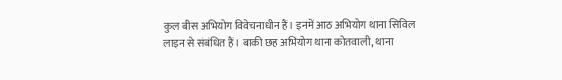कुल बीस अभियोग विवेचनाधीन हैं। इनमें आठ अभियोग थाना सिविल लाइन से संबंधित हैं। बाकी छह अभियोग थाना कोतवाली, थाना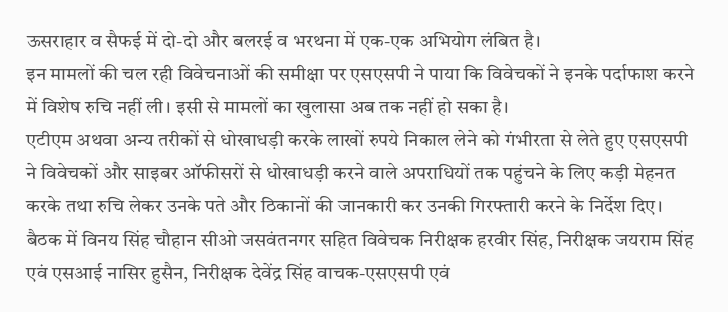ऊसराहार व सैफई में दो-दो और बलरई व भरथना में एक-एक अभियोग लंबित है।
इन मामलों की चल रही विवेचनाओं की समीक्षा पर एसएसपी ने पाया कि विवेचकों ने इनके पर्दाफाश करने में विशेष रुचि नहीं ली। इसी से मामलों का खुलासा अब तक नहीं हो सका है।
एटीएम अथवा अन्य तरीकों से धोखाधड़ी करके लाखों रुपये निकाल लेने को गंभीरता से लेते हुए एसएसपी ने विवेचकों और साइबर ऑफीसरों से धोखाधड़ी करने वाले अपराधियों तक पहुंचने के लिए कड़ी मेहनत करके तथा रुचि लेकर उनके पते और ठिकानों की जानकारी कर उनकी गिरफ्तारी करने के निर्देश दिए।
बैठक में विनय सिंह चौहान सीओ जसवंतनगर सहित विवेचक निरीक्षक हरवीर सिंह, निरीक्षक जयराम सिंह एवं एसआई नासिर हुसैन, निरीक्षक देवेंद्र सिंह वाचक-एसएसपी एवं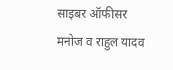साइबर ऑफीसर मनोज व राहुल यादव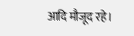आदि मौजूद रहे।